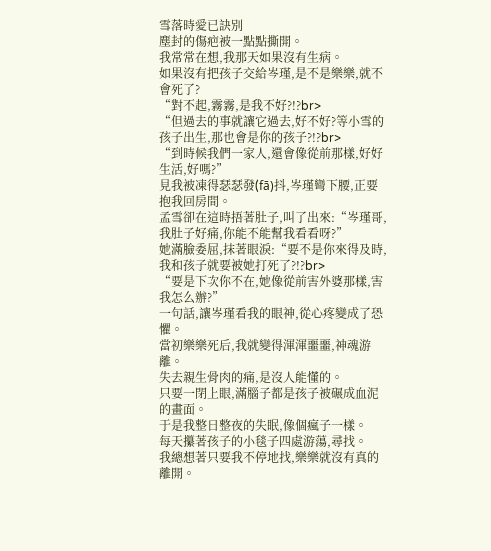雪落時愛已訣別
塵封的傷疤被一點點撕開。
我常常在想,我那天如果沒有生病。
如果沒有把孩子交給岑瑾,是不是樂樂,就不會死了?
“對不起,霧霧,是我不好?!?br>
“但過去的事就讓它過去,好不好?等小雪的孩子出生,那也會是你的孩子?!?br>
“到時候我們一家人,還會像從前那樣,好好生活,好嗎?”
見我被凍得瑟瑟發(fā)抖,岑瑾彎下腰,正要抱我回房間。
孟雪卻在這時捂著肚子,叫了出來:“岑瑾哥,我肚子好痛,你能不能幫我看看呀?”
她滿臉委屈,抹著眼淚:“要不是你來得及時,我和孩子就要被她打死了?!?br>
“要是下次你不在,她像從前害外婆那樣,害我怎么辦?”
一句話,讓岑瑾看我的眼神,從心疼變成了恐懼。
當初樂樂死后,我就變得渾渾噩噩,神魂游離。
失去親生骨肉的痛,是沒人能懂的。
只要一閉上眼,滿腦子都是孩子被碾成血泥的畫面。
于是我整日整夜的失眠,像個瘋子一樣。
每天攥著孩子的小毯子四處游蕩,尋找。
我總想著只要我不停地找,樂樂就沒有真的離開。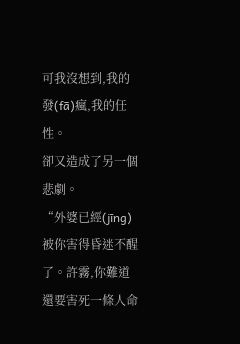可我沒想到,我的發(fā)瘋,我的任性。
卻又造成了另一個悲劇。
“外婆已經(jīng)被你害得昏迷不醒了。許霧,你難道還要害死一條人命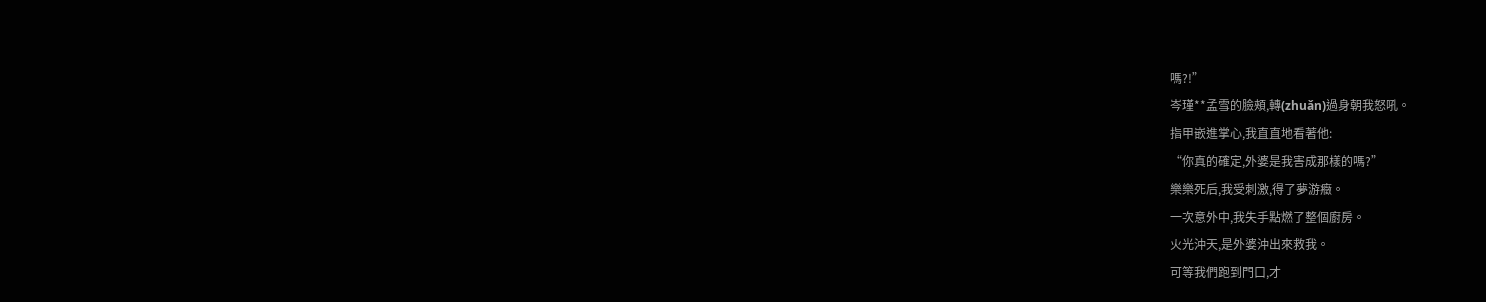嗎?!”
岑瑾**孟雪的臉頰,轉(zhuǎn)過身朝我怒吼。
指甲嵌進掌心,我直直地看著他:
“你真的確定,外婆是我害成那樣的嗎?”
樂樂死后,我受刺激,得了夢游癥。
一次意外中,我失手點燃了整個廚房。
火光沖天,是外婆沖出來救我。
可等我們跑到門口,才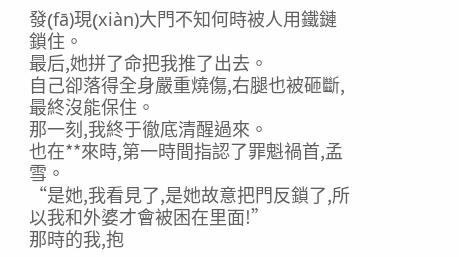發(fā)現(xiàn)大門不知何時被人用鐵鏈鎖住。
最后,她拼了命把我推了出去。
自己卻落得全身嚴重燒傷,右腿也被砸斷,最終沒能保住。
那一刻,我終于徹底清醒過來。
也在**來時,第一時間指認了罪魁禍首,孟雪。
“是她,我看見了,是她故意把門反鎖了,所以我和外婆才會被困在里面!”
那時的我,抱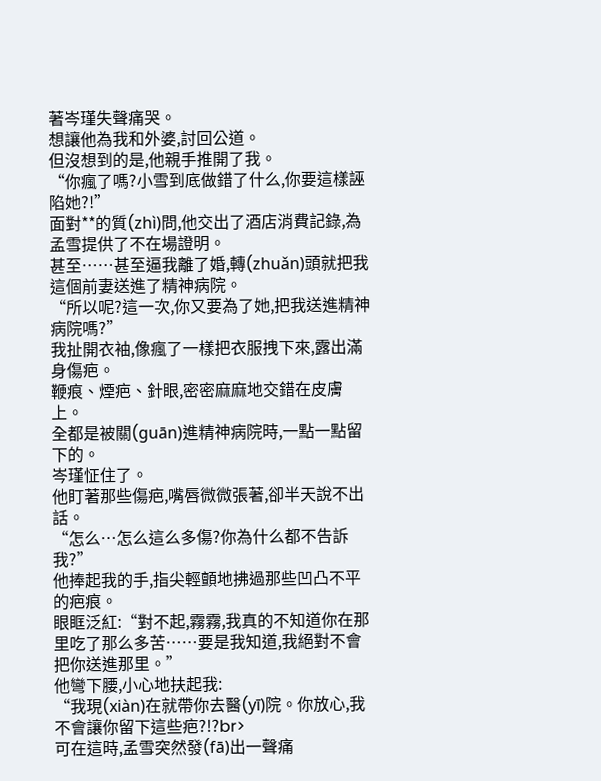著岑瑾失聲痛哭。
想讓他為我和外婆,討回公道。
但沒想到的是,他親手推開了我。
“你瘋了嗎?小雪到底做錯了什么,你要這樣誣陷她?!”
面對**的質(zhì)問,他交出了酒店消費記錄,為孟雪提供了不在場證明。
甚至……甚至逼我離了婚,轉(zhuǎn)頭就把我這個前妻送進了精神病院。
“所以呢?這一次,你又要為了她,把我送進精神病院嗎?”
我扯開衣袖,像瘋了一樣把衣服拽下來,露出滿身傷疤。
鞭痕、煙疤、針眼,密密麻麻地交錯在皮膚上。
全都是被關(guān)進精神病院時,一點一點留下的。
岑瑾怔住了。
他盯著那些傷疤,嘴唇微微張著,卻半天說不出話。
“怎么…怎么這么多傷?你為什么都不告訴我?”
他捧起我的手,指尖輕顫地拂過那些凹凸不平的疤痕。
眼眶泛紅:“對不起,霧霧,我真的不知道你在那里吃了那么多苦……要是我知道,我絕對不會把你送進那里。”
他彎下腰,小心地扶起我:
“我現(xiàn)在就帶你去醫(yī)院。你放心,我不會讓你留下這些疤?!?br>
可在這時,孟雪突然發(fā)出一聲痛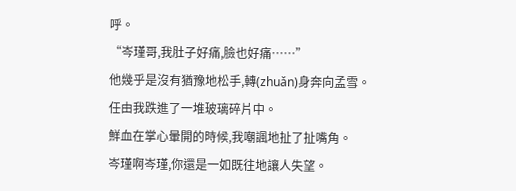呼。
“岑瑾哥,我肚子好痛,臉也好痛……”
他幾乎是沒有猶豫地松手,轉(zhuǎn)身奔向孟雪。
任由我跌進了一堆玻璃碎片中。
鮮血在掌心暈開的時候,我嘲諷地扯了扯嘴角。
岑瑾啊岑瑾,你還是一如既往地讓人失望。